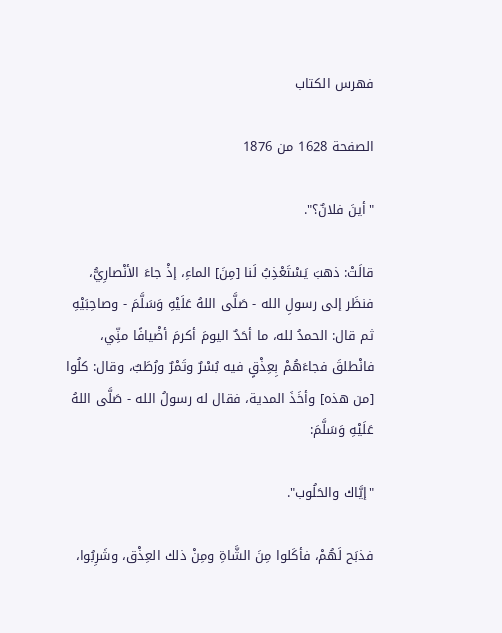فهرس الكتاب

الصفحة 1628 من 1876

"أينَ فلانٌ؟".

قالَتْ: ذهبَ يَسْتَعْذِبُ لَنا [مِنَ] الماءِ، إذْ جاءَ الأنْصارِيُّ، فنظَر إلى رسولِ الله - صَلَّى اللهُ عَلَيْهِ وَسَلَّمَ - وصاحِبَيْهِ ثم قال: الحمدُ لله، ما أحَدٌ اليومَ أكرمَ أضْيافًا منِّي، فانْطلقَ فجاءَهُمْ بِعِذْقٍ فيه بُسْرٌ وتَمْرٌ ورُطَبٌ، وقال: كلُوا [من هذه] وأخَذَ المدية، فقال له رسولُ الله - صَلَّى اللهُ عَلَيْهِ وَسَلَّمَ:

"إيَّاك والحَلُوب".

فذبَح لَهُمْ، فأكَلوا مِنَ الشَّاةِ ومِنْ ذلك العِذْق، وشَرِبُوا،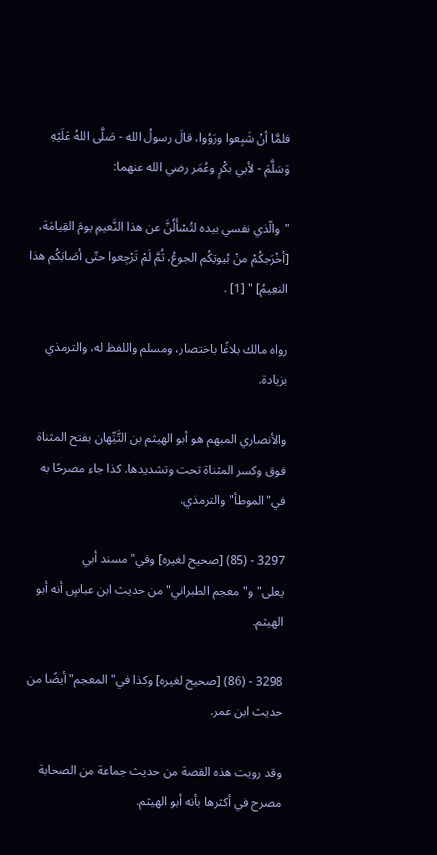فلمَّا أنْ شَبِعوا ورَوُوا، قالَ رسولُ الله - صَلَّى اللهُ عَلَيْهِ وَسَلَّمَ - لأبي بكْرٍ وعُمَر رضي الله عنهما:

"والّذي نفسي بيده لتُسْأَلُنَّ عن هذا النَّعيمِ يومَ القِيامَة، [أخْرَجكُمْ منْ بُيوتِكُم الجوعُ، ثُمَّ لَمْ تَرْجِعوا حتّى أصَابَكُم هذا النعِيمُ] " [1] .

رواه مالك بلاغًا باختصار، ومسلم واللفظ له، والترمذي بزيادة.

والأنصاري المبهم هو أبو الهيثم بن التَّيِّهان بفتح المثناة فوق وكسر المثناة تحت وتشديدها. كذا جاء مصرحًا به في"الموطأ"والترمذي.

3297 - (85) [صحيح لغيره] وفي"مسند أبي يعلى"و"معجم الطبراني"من حديث ابن عباسٍ أنه أبو الهيثم.

3298 - (86) [صحيح لغيره] وكذا في"المعجم"أيضًا من حديث ابن عمر.

وقد رويت هذه القصة من حديث جماعة من الصحابة مصرح في أكثرها بأنه أبو الهيثم.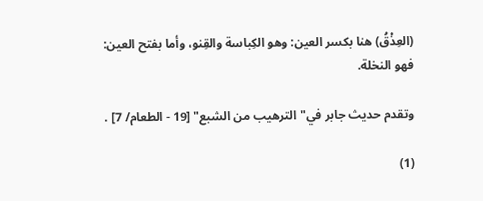(العِذْقُ) هنا بكسر العين: وهو الكِباسة والقِنو، وأما بفتح العين: فهو النخلة.

وتقدم حديث جابر في"الترهيب من الشبع" [19 - الطعام/ 7] .

(1)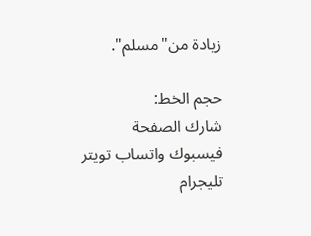زيادة من"مسلم".

حجم الخط:
شارك الصفحة
فيسبوك واتساب تويتر تليجرام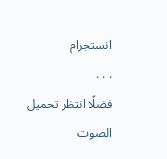انستجرام
. . .
فضلًا انتظر تحميل الصوت